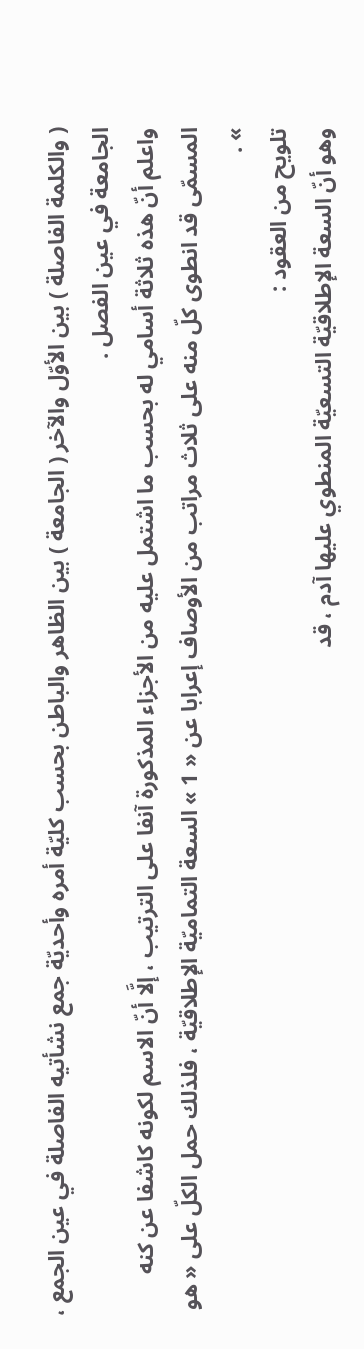( والكلمة الفاصلة ) بين الأوّل والآخر ( الجامعة ) بين الظاهر والباطن بحسب كليّة أمره وأحديّة جمع نشأتيه الفاصلة في عين الجمع ، الجامعة في عين الفصل .
واعلم أنّ هذه ثلاثة أسامي له بحسب ما اشتمل عليه من الأجزاء المذكورة آنفا على الترتيب ، إلَّا أنّ الاسم لكونه كاشفا عن كنه المسمّى قد انطوى كلّ منه على ثلاث مراتب من الأوصاف إعرابا عن « 1 » السعة التماميّة الإطلاقيّة ، فلذلك حمل الكلّ على « هو » .
تلويح من العقود :
وهو أنّ السعة الإطلاقيّة التسعيّة المنطوي عليها آدم ، قد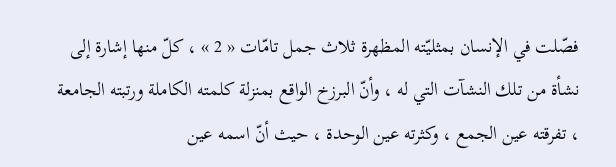فصّلت في الإنسان بمثليّته المظهرة ثلاث جمل تامّات « 2 » ، كلّ منها إشارة إلى نشأة من تلك النشآت التي له ، وأنّ البرزخ الواقع بمنزلة كلمته الكاملة ورتبته الجامعة ، تفرقته عين الجمع ، وكثرته عين الوحدة ، حيث أنّ اسمه عين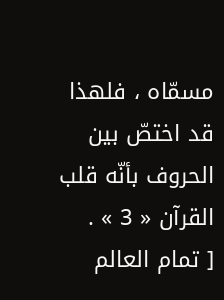مسمّاه ، فلهذا قد اختصّ بين الحروف بأنّه قلب القرآن « 3 » .
[ تمام العالم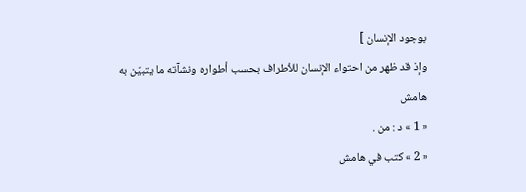بوجود الإنسان ]
وإذ قد ظهر من احتواء الإنسان للأطراف بحسب أطواره ونشآته ما يتبيّن به
هامش
« 1 » د : من .
« 2 » كتب في هامش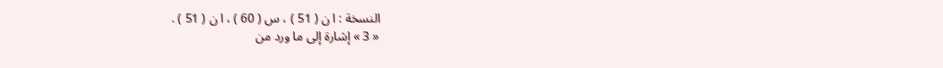النسخة : ا ن ( 51 ) ، س ( 60 ) ، ا ن ( 51 ) .
« 3 » إشارة إلى ما ورد من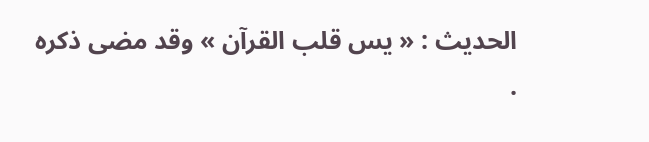الحديث : « يس قلب القرآن » وقد مضى ذكره .